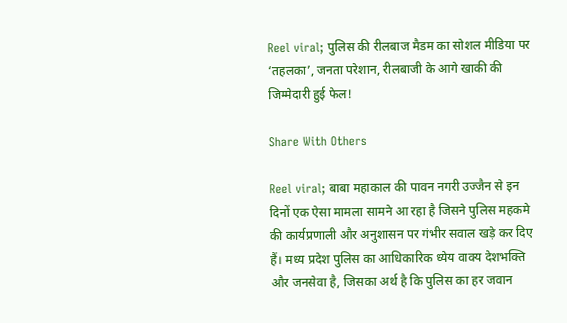Reel viral; पुलिस की रीलबाज मैडम का सोशल मीडिया पर ‘तहलका’, जनता परेशान, रीलबाजी के आगे खाकी की जिम्मेदारी हुई फेल!

Share With Others

Reel viral; बाबा महाकाल की पावन नगरी उज्जैन से इन दिनों एक ऐसा मामला सामने आ रहा है जिसने पुलिस महकमे की कार्यप्रणाली और अनुशासन पर गंभीर सवाल खड़े कर दिए हैं। मध्य प्रदेश पुलिस का आधिकारिक ध्येय वाक्य देशभक्ति और जनसेवा है, जिसका अर्थ है कि पुलिस का हर जवान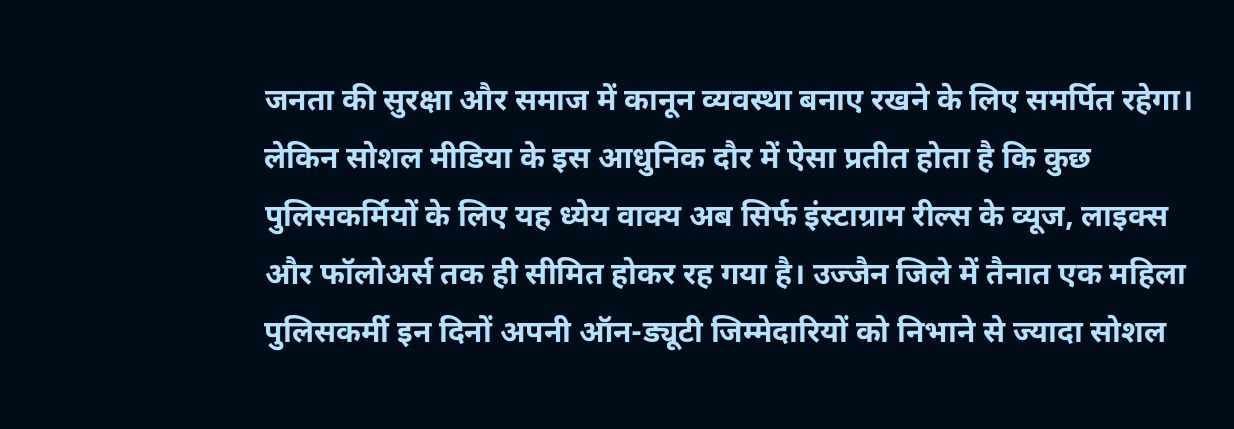जनता की सुरक्षा और समाज में कानून व्यवस्था बनाए रखने के लिए समर्पित रहेगा। लेकिन सोशल मीडिया के इस आधुनिक दौर में ऐसा प्रतीत होता है कि कुछ पुलिसकर्मियों के लिए यह ध्येय वाक्य अब सिर्फ इंस्टाग्राम रील्स के व्यूज, लाइक्स और फॉलोअर्स तक ही सीमित होकर रह गया है। उज्जैन जिले में तैनात एक महिला पुलिसकर्मी इन दिनों अपनी ऑन-ड्यूटी जिम्मेदारियों को निभाने से ज्यादा सोशल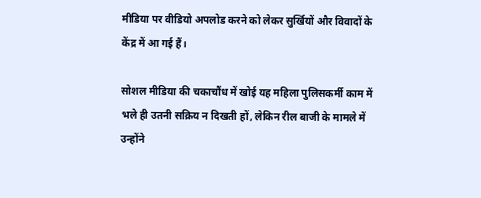मीडिया पर वीडियो अपलोड करने को लेकर सुर्खियों और विवादों के केंद्र में आ गई हैं।

सोशल मीडिया की चकाचौंध में खोई यह महिला पुलिसकर्मी काम में भले ही उतनी सक्रिय न दिखती हों, लेकिन रील बाजी के मामले में उन्होंने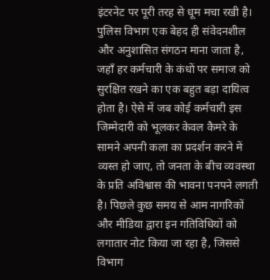इंटरनेट पर पूरी तरह से धूम मचा रखी है। पुलिस विभाग एक बेहद ही संवेदनशील और अनुशासित संगठन माना जाता है, जहाँ हर कर्मचारी के कंधों पर समाज को सुरक्षित रखने का एक बहुत बड़ा दायित्व होता है। ऐसे में जब कोई कर्मचारी इस जिम्मेदारी को भूलकर केवल कैमरे के सामने अपनी कला का प्रदर्शन करने में व्यस्त हो जाए, तो जनता के बीच व्यवस्था के प्रति अविश्वास की भावना पनपने लगती है। पिछले कुछ समय से आम नागरिकों और मीडिया द्वारा इन गतिविधियों को लगातार नोट किया जा रहा है, जिससे विभाग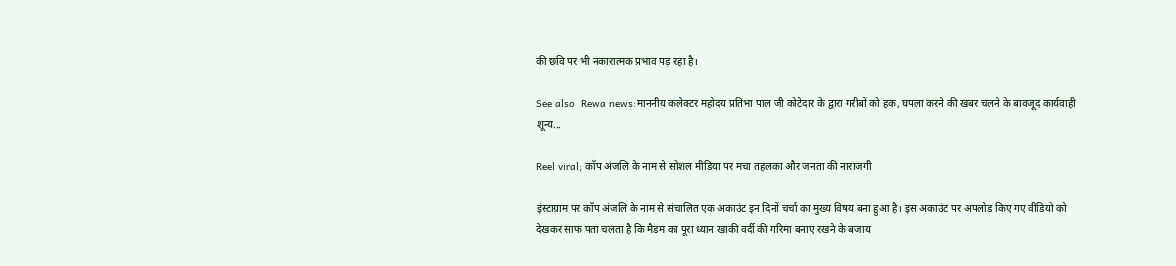की छवि पर भी नकारात्मक प्रभाव पड़ रहा है।

See also  Rewa news:माननीय कलेक्टर महोदय प्रतिभा पाल जी कोटेदार के द्वारा गरीबों को हक, घपला करने की खबर चलने के बावजूद कार्यवाही शून्य...

Reel viral; कॉप अंजलि के नाम से सोशल मीडिया पर मचा तहलका और जनता की नाराजगी

इंस्टाग्राम पर कॉप अंजलि के नाम से संचालित एक अकाउंट इन दिनों चर्चा का मुख्य विषय बना हुआ है। इस अकाउंट पर अपलोड किए गए वीडियो को देखकर साफ पता चलता है कि मैडम का पूरा ध्यान खाकी वर्दी की गरिमा बनाए रखने के बजाय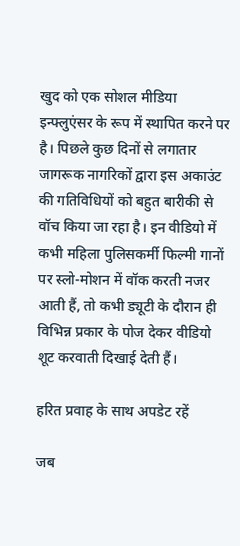खुद को एक सोशल मीडिया इन्फ्लुएंसर के रूप में स्थापित करने पर है। पिछले कुछ दिनों से लगातार जागरूक नागरिकों द्वारा इस अकाउंट की गतिविधियों को बहुत बारीकी से वॉच किया जा रहा है। इन वीडियो में कभी महिला पुलिसकर्मी फिल्मी गानों पर स्लो-मोशन में वॉक करती नजर आती हैं, तो कभी ड्यूटी के दौरान ही विभिन्न प्रकार के पोज देकर वीडियो शूट करवाती दिखाई देती हैं।

हरित प्रवाह के साथ अपडेट रहें

जब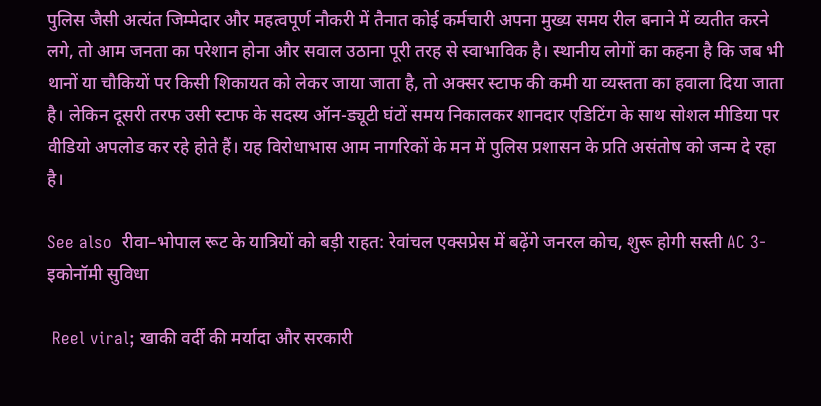पुलिस जैसी अत्यंत जिम्मेदार और महत्वपूर्ण नौकरी में तैनात कोई कर्मचारी अपना मुख्य समय रील बनाने में व्यतीत करने लगे, तो आम जनता का परेशान होना और सवाल उठाना पूरी तरह से स्वाभाविक है। स्थानीय लोगों का कहना है कि जब भी थानों या चौकियों पर किसी शिकायत को लेकर जाया जाता है, तो अक्सर स्टाफ की कमी या व्यस्तता का हवाला दिया जाता है। लेकिन दूसरी तरफ उसी स्टाफ के सदस्य ऑन-ड्यूटी घंटों समय निकालकर शानदार एडिटिंग के साथ सोशल मीडिया पर वीडियो अपलोड कर रहे होते हैं। यह विरोधाभास आम नागरिकों के मन में पुलिस प्रशासन के प्रति असंतोष को जन्म दे रहा है।

See also  रीवा–भोपाल रूट के यात्रियों को बड़ी राहत: रेवांचल एक्सप्रेस में बढ़ेंगे जनरल कोच, शुरू होगी सस्ती AC 3-इकोनॉमी सुविधा

 Reel viral; खाकी वर्दी की मर्यादा और सरकारी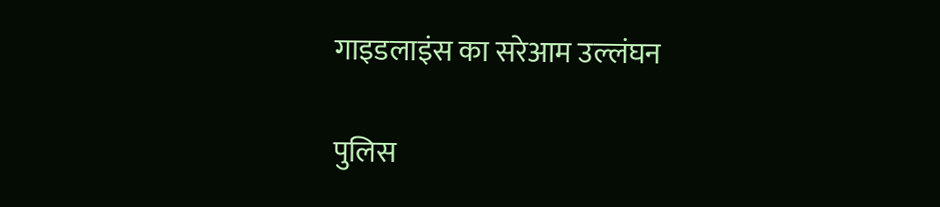गाइडलाइंस का सरेआम उल्लंघन

पुल‍िस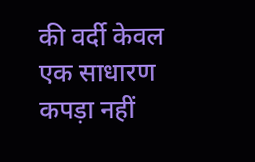की वर्दी केवल एक साधारण कपड़ा नहीं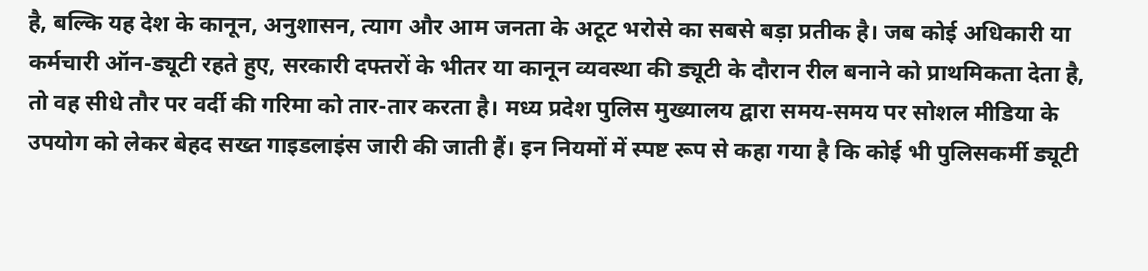है, बल्कि यह देश के कानून, अनुशासन, त्याग और आम जनता के अटूट भरोसे का सबसे बड़ा प्रतीक है। जब कोई अधिकारी या कर्मचारी ऑन-ड्यूटी रहते हुए, सरकारी दफ्तरों के भीतर या कानून व्यवस्था की ड्यूटी के दौरान रील बनाने को प्राथमिकता देता है, तो वह सीधे तौर पर वर्दी की गरिमा को तार-तार करता है। मध्य प्रदेश पुलिस मुख्यालय द्वारा समय-समय पर सोशल मीडिया के उपयोग को लेकर बेहद सख्त गाइडलाइंस जारी की जाती हैं। इन नियमों में स्पष्ट रूप से कहा गया है कि कोई भी पुलिसकर्मी ड्यूटी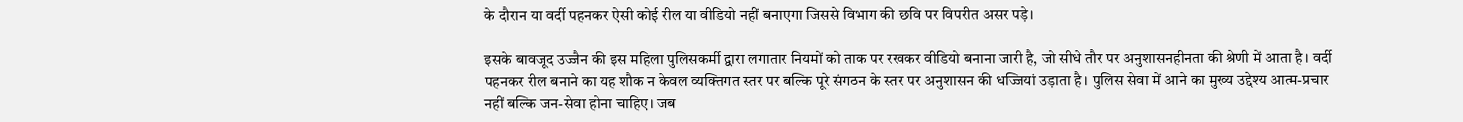के दौरान या वर्दी पहनकर ऐसी कोई रील या वीडियो नहीं बनाएगा जिससे विभाग की छवि पर विपरीत असर पड़े।

इसके बावजूद उज्जैन की इस महिला पुलिसकर्मी द्वारा लगातार नियमों को ताक पर रखकर वीडियो बनाना जारी है, जो सीधे तौर पर अनुशासनहीनता की श्रेणी में आता है। वर्दी पहनकर रील बनाने का यह शौक न केवल व्यक्तिगत स्तर पर बल्कि पूरे संगठन के स्तर पर अनुशासन की धज्जियां उड़ाता है। पुलिस सेवा में आने का मुख्य उद्देश्य आत्म-प्रचार नहीं बल्कि जन-सेवा होना चाहिए। जब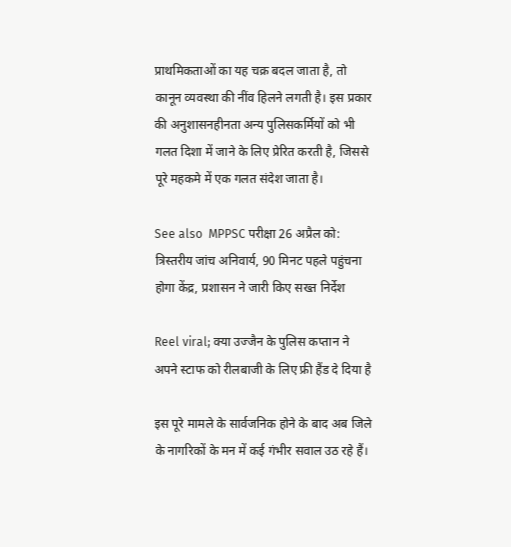प्राथमिकताओं का यह चक्र बदल जाता है, तो कानून व्यवस्था की नींव हिलने लगती है। इस प्रकार की अनुशासनहीनता अन्य पुलिसकर्मियों को भी गलत दिशा में जाने के लिए प्रेरित करती है, जिससे पूरे महकमे में एक गलत संदेश जाता है।

See also  MPPSC परीक्षा 26 अप्रैल को: त्रिस्तरीय जांच अनिवार्य, 90 मिनट पहले पहुंचना होगा केंद्र, प्रशासन ने जारी किए सख्त निर्देश

Reel viral; क्या उज्जैन के पुलिस कप्तान ने अपने स्टाफ को रीलबाजी के लिए फ्री हैंड दे दिया है

इस पूरे मामले के सार्वजनिक होने के बाद अब जिले के नागरिकों के मन में कई गंभीर सवाल उठ रहे हैं।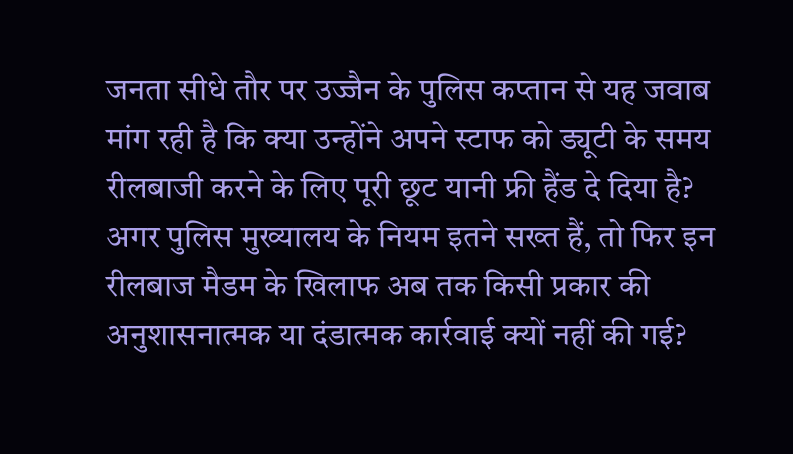जनता सीधे तौर पर उज्जैन के पुलिस कप्तान से यह जवाब मांग रही है कि क्या उन्होंने अपने स्टाफ को ड्यूटी के समय रीलबाजी करने के लिए पूरी छूट यानी फ्री हैंड दे दिया है? अगर पुलिस मुख्यालय के नियम इतने सख्त हैं, तो फिर इन रीलबाज मैडम के खिलाफ अब तक किसी प्रकार की अनुशासनात्मक या दंडात्मक कार्रवाई क्यों नहीं की गई?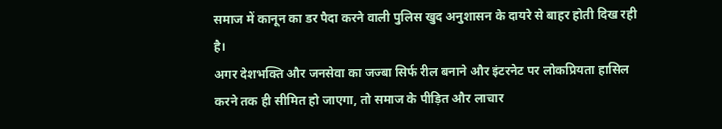समाज में कानून का डर पैदा करने वाली पुलिस खुद अनुशासन के दायरे से बाहर होती दिख रही है।
अगर देशभक्ति और जनसेवा का जज्बा सिर्फ रील बनाने और इंटरनेट पर लोकप्रियता हासिल करने तक ही सीमित हो जाएगा, तो समाज के पीड़ित और लाचार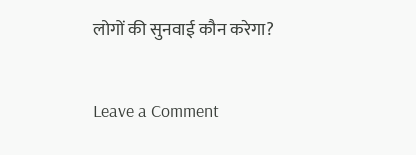लोगों की सुनवाई कौन करेगा?

Leave a Comment